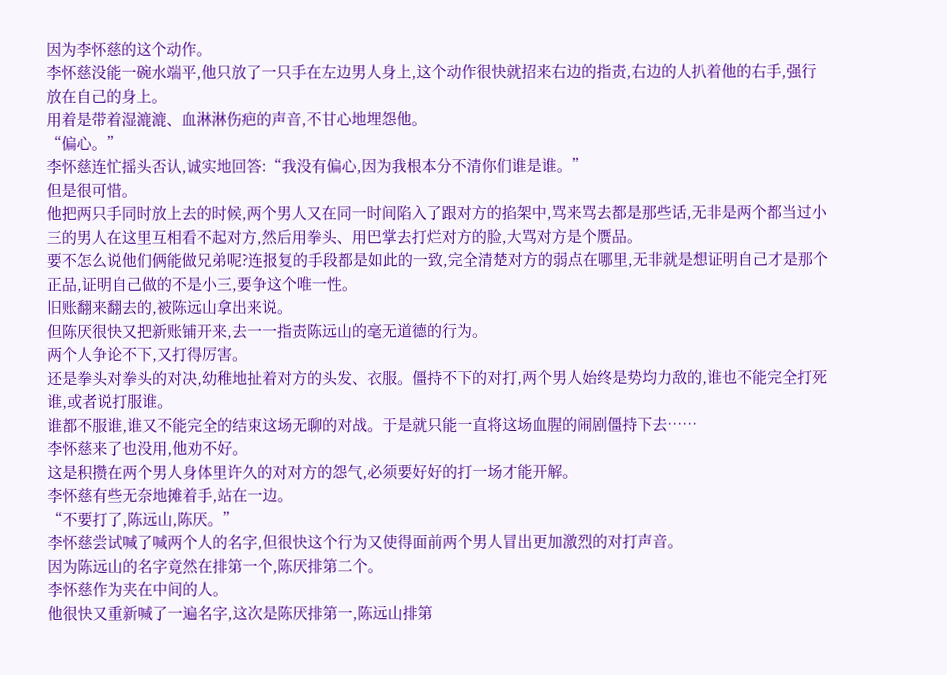因为李怀慈的这个动作。
李怀慈没能一碗水端平,他只放了一只手在左边男人身上,这个动作很快就招来右边的指责,右边的人扒着他的右手,强行放在自己的身上。
用着是带着湿漉漉、血淋淋伤疤的声音,不甘心地埋怨他。
“偏心。”
李怀慈连忙摇头否认,诚实地回答:“我没有偏心,因为我根本分不清你们谁是谁。”
但是很可惜。
他把两只手同时放上去的时候,两个男人又在同一时间陷入了跟对方的掐架中,骂来骂去都是那些话,无非是两个都当过小三的男人在这里互相看不起对方,然后用拳头、用巴掌去打烂对方的脸,大骂对方是个赝品。
要不怎么说他们俩能做兄弟呢?连报复的手段都是如此的一致,完全清楚对方的弱点在哪里,无非就是想证明自己才是那个正品,证明自己做的不是小三,要争这个唯一性。
旧账翻来翻去的,被陈远山拿出来说。
但陈厌很快又把新账铺开来,去一一指责陈远山的毫无道德的行为。
两个人争论不下,又打得厉害。
还是拳头对拳头的对决,幼稚地扯着对方的头发、衣服。僵持不下的对打,两个男人始终是势均力敌的,谁也不能完全打死谁,或者说打服谁。
谁都不服谁,谁又不能完全的结束这场无聊的对战。于是就只能一直将这场血腥的闹剧僵持下去……
李怀慈来了也没用,他劝不好。
这是积攒在两个男人身体里许久的对对方的怨气,必须要好好的打一场才能开解。
李怀慈有些无奈地摊着手,站在一边。
“不要打了,陈远山,陈厌。”
李怀慈尝试喊了喊两个人的名字,但很快这个行为又使得面前两个男人冒出更加激烈的对打声音。
因为陈远山的名字竟然在排第一个,陈厌排第二个。
李怀慈作为夹在中间的人。
他很快又重新喊了一遍名字,这次是陈厌排第一,陈远山排第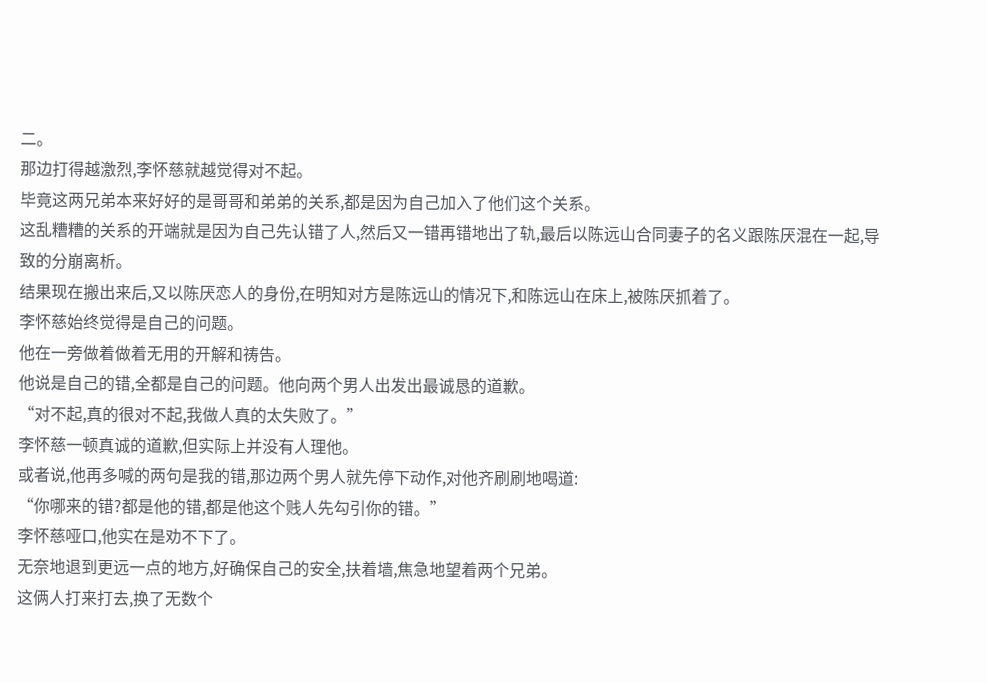二。
那边打得越激烈,李怀慈就越觉得对不起。
毕竟这两兄弟本来好好的是哥哥和弟弟的关系,都是因为自己加入了他们这个关系。
这乱糟糟的关系的开端就是因为自己先认错了人,然后又一错再错地出了轨,最后以陈远山合同妻子的名义跟陈厌混在一起,导致的分崩离析。
结果现在搬出来后,又以陈厌恋人的身份,在明知对方是陈远山的情况下,和陈远山在床上,被陈厌抓着了。
李怀慈始终觉得是自己的问题。
他在一旁做着做着无用的开解和祷告。
他说是自己的错,全都是自己的问题。他向两个男人出发出最诚恳的道歉。
“对不起,真的很对不起,我做人真的太失败了。”
李怀慈一顿真诚的道歉,但实际上并没有人理他。
或者说,他再多喊的两句是我的错,那边两个男人就先停下动作,对他齐刷刷地喝道:
“你哪来的错?都是他的错,都是他这个贱人先勾引你的错。”
李怀慈哑口,他实在是劝不下了。
无奈地退到更远一点的地方,好确保自己的安全,扶着墙,焦急地望着两个兄弟。
这俩人打来打去,换了无数个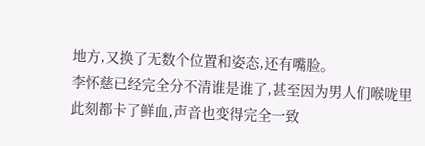地方,又换了无数个位置和姿态,还有嘴脸。
李怀慈已经完全分不清谁是谁了,甚至因为男人们喉咙里此刻都卡了鲜血,声音也变得完全一致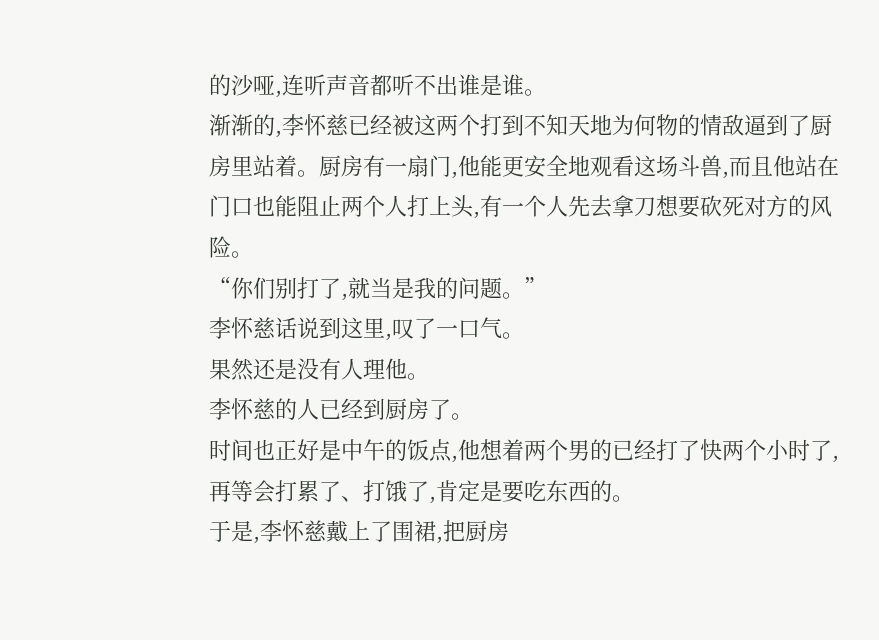的沙哑,连听声音都听不出谁是谁。
渐渐的,李怀慈已经被这两个打到不知天地为何物的情敌逼到了厨房里站着。厨房有一扇门,他能更安全地观看这场斗兽,而且他站在门口也能阻止两个人打上头,有一个人先去拿刀想要砍死对方的风险。
“你们别打了,就当是我的问题。”
李怀慈话说到这里,叹了一口气。
果然还是没有人理他。
李怀慈的人已经到厨房了。
时间也正好是中午的饭点,他想着两个男的已经打了快两个小时了,再等会打累了、打饿了,肯定是要吃东西的。
于是,李怀慈戴上了围裙,把厨房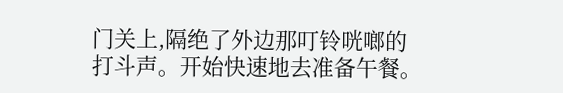门关上,隔绝了外边那叮铃咣啷的打斗声。开始快速地去准备午餐。